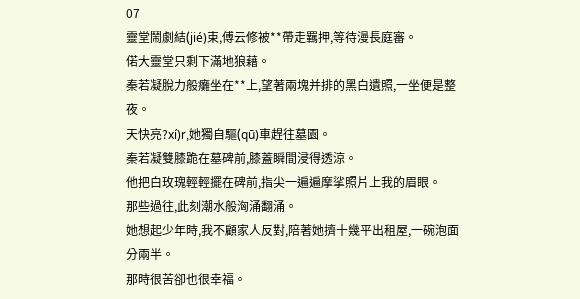07
靈堂鬧劇結(jié)束,傅云修被**帶走羈押,等待漫長庭審。
偌大靈堂只剩下滿地狼藉。
秦若凝脫力般癱坐在**上,望著兩塊并排的黑白遺照,一坐便是整夜。
天快亮?xí)r,她獨自驅(qū)車趕往墓園。
秦若凝雙膝跪在墓碑前,膝蓋瞬間浸得透涼。
他把白玫瑰輕輕擺在碑前,指尖一遍遍摩挲照片上我的眉眼。
那些過往,此刻潮水般洶涌翻涌。
她想起少年時,我不顧家人反對,陪著她擠十幾平出租屋,一碗泡面分兩半。
那時很苦卻也很幸福。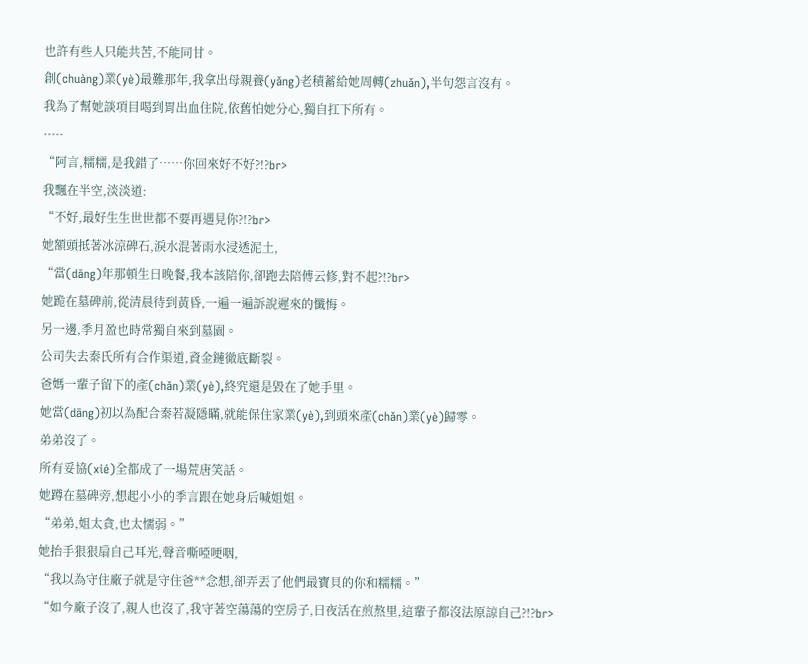也許有些人只能共苦,不能同甘。
創(chuàng)業(yè)最難那年,我拿出母親養(yǎng)老積蓄給她周轉(zhuǎn),半句怨言沒有。
我為了幫她談項目喝到胃出血住院,依舊怕她分心,獨自扛下所有。
·····
“阿言,糯糯,是我錯了……你回來好不好?!?br>
我飄在半空,淡淡道:
“不好,最好生生世世都不要再遇見你?!?br>
她額頭抵著冰涼碑石,淚水混著雨水浸透泥土,
“當(dāng)年那頓生日晚餐,我本該陪你,卻跑去陪傅云修,對不起?!?br>
她跪在墓碑前,從清晨待到黃昏,一遍一遍訴說遲來的懺悔。
另一邊,季月盈也時常獨自來到墓園。
公司失去秦氏所有合作渠道,資金鏈徹底斷裂。
爸媽一輩子留下的產(chǎn)業(yè),終究還是毀在了她手里。
她當(dāng)初以為配合秦若凝隱瞞,就能保住家業(yè),到頭來產(chǎn)業(yè)歸零。
弟弟沒了。
所有妥協(xié)全都成了一場荒唐笑話。
她蹲在墓碑旁,想起小小的季言跟在她身后喊姐姐。
“弟弟,姐太貪,也太懦弱。”
她抬手狠狠扇自己耳光,聲音嘶啞哽咽,
“我以為守住廠子就是守住爸**念想,卻弄丟了他們最寶貝的你和糯糯。”
“如今廠子沒了,親人也沒了,我守著空蕩蕩的空房子,日夜活在煎熬里,這輩子都沒法原諒自己?!?br>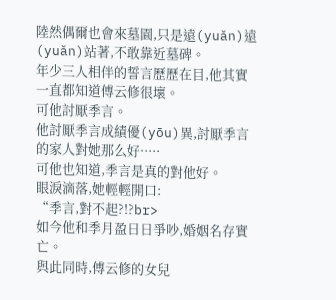陸然偶爾也會來墓園,只是遠(yuǎn)遠(yuǎn)站著,不敢靠近墓碑。
年少三人相伴的誓言歷歷在目,他其實一直都知道傅云修很壞。
可他討厭季言。
他討厭季言成績優(yōu)異,討厭季言的家人對她那么好·····
可他也知道,季言是真的對他好。
眼淚滴落,她輕輕開口:
“季言,對不起?!?br>
如今他和季月盈日日爭吵,婚姻名存實亡。
與此同時,傅云修的女兒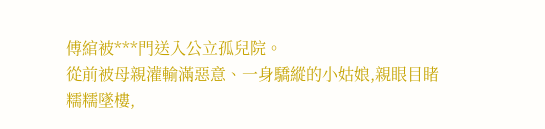傅綰被***門送入公立孤兒院。
從前被母親灌輸滿惡意、一身驕縱的小姑娘,親眼目睹糯糯墜樓,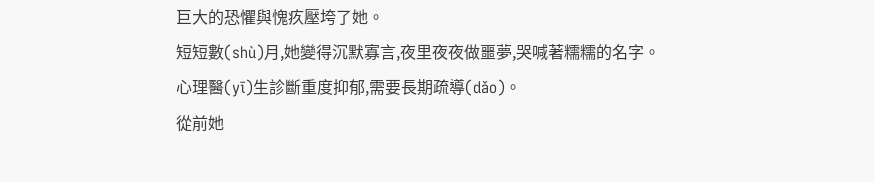巨大的恐懼與愧疚壓垮了她。
短短數(shù)月,她變得沉默寡言,夜里夜夜做噩夢,哭喊著糯糯的名字。
心理醫(yī)生診斷重度抑郁,需要長期疏導(dǎo)。
從前她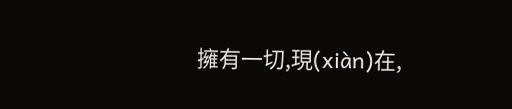擁有一切,現(xiàn)在,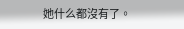她什么都沒有了。